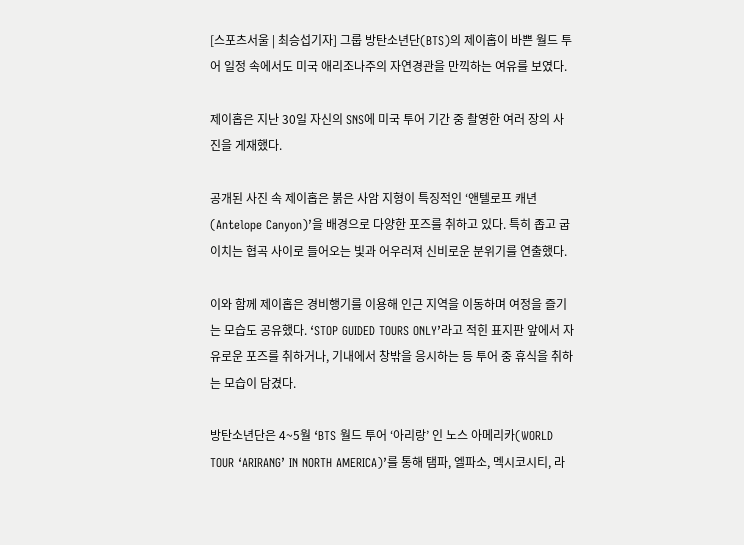[스포츠서울 | 최승섭기자] 그룹 방탄소년단(BTS)의 제이홉이 바쁜 월드 투어 일정 속에서도 미국 애리조나주의 자연경관을 만끽하는 여유를 보였다.

제이홉은 지난 30일 자신의 SNS에 미국 투어 기간 중 촬영한 여러 장의 사진을 게재했다.

공개된 사진 속 제이홉은 붉은 사암 지형이 특징적인 ‘앤텔로프 캐년(Antelope Canyon)’을 배경으로 다양한 포즈를 취하고 있다. 특히 좁고 굽이치는 협곡 사이로 들어오는 빛과 어우러져 신비로운 분위기를 연출했다.

이와 함께 제이홉은 경비행기를 이용해 인근 지역을 이동하며 여정을 즐기는 모습도 공유했다. ‘STOP GUIDED TOURS ONLY’라고 적힌 표지판 앞에서 자유로운 포즈를 취하거나, 기내에서 창밖을 응시하는 등 투어 중 휴식을 취하는 모습이 담겼다.

방탄소년단은 4~5월 ‘BTS 월드 투어 ‘아리랑’ 인 노스 아메리카(WORLD TOUR ‘ARIRANG’ IN NORTH AMERICA)’를 통해 탬파, 엘파소, 멕시코시티, 라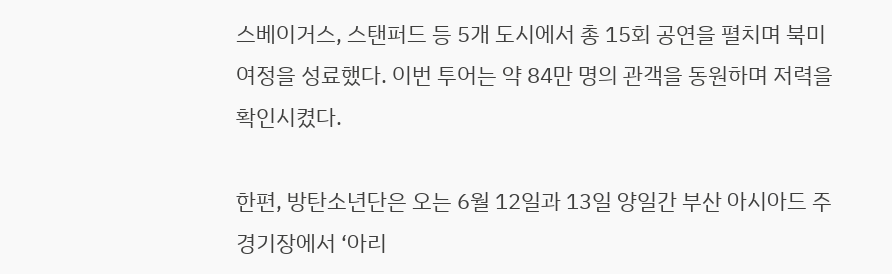스베이거스, 스탠퍼드 등 5개 도시에서 총 15회 공연을 펼치며 북미 여정을 성료했다. 이번 투어는 약 84만 명의 관객을 동원하며 저력을 확인시켰다.

한편, 방탄소년단은 오는 6월 12일과 13일 양일간 부산 아시아드 주경기장에서 ‘아리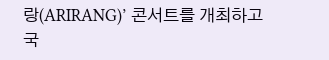랑(ARIRANG)’ 콘서트를 개최하고 국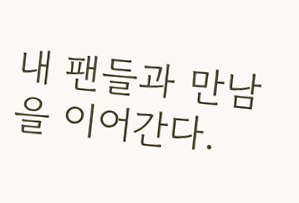내 팬들과 만남을 이어간다.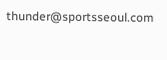thunder@sportsseoul.com